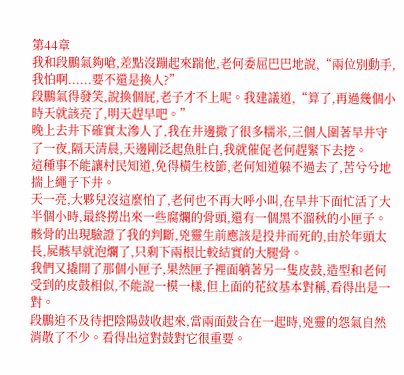第44章
我和段鵬氣夠嗆,差點沒蹦起來踹他,老何委屈巴巴地說,“兩位別動手,我怕啊......要不還是換人?”
段鵬氣得發笑,說換個屁,老子才不上呢。我建議道,“算了,再過幾個小時天就該亮了,明天趕早吧。”
晚上去井下確實太滲人了,我在井邊撒了很多糯米,三個人圍著旱井守了一夜,隔天清晨,天邊剛泛起魚肚白,我就催促老何趕緊下去挖。
這種事不能讓村民知道,免得橫生枝節,老何知道躲不過去了,苦兮兮地揣上繩子下井。
天一亮,大夥兒沒這麼怕了,老何也不再大呼小叫,在旱井下面忙活了大半個小時,最終撈出來一些腐爛的骨頭,還有一個黑不溜秋的小匣子。
骸骨的出現驗證了我的判斷,兇靈生前應該是投井而死的,由於年頭太長,屍骸早就泡爛了,只剩下兩根比較結實的大腿骨。
我們又撬開了那個小匣子,果然匣子裡面躺著另一隻皮鼓,造型和老何受到的皮鼓相似,不能說一模一樣,但上面的花紋基本對稱,看得出是一對。
段鵬迫不及待把陰陽鼓收起來,當兩面鼓合在一起時,兇靈的怨氣自然消散了不少。看得出這對鼓對它很重要。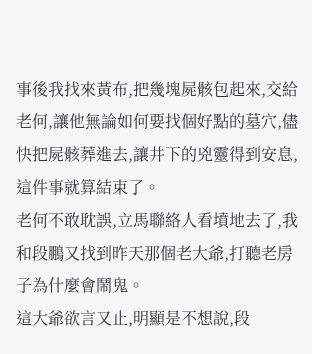事後我找來黃布,把幾塊屍骸包起來,交給老何,讓他無論如何要找個好點的墓穴,儘快把屍骸葬進去,讓井下的兇靈得到安息,這件事就算結束了。
老何不敢耽誤,立馬聯絡人看墳地去了,我和段鵬又找到昨天那個老大爺,打聽老房子為什麼會鬧鬼。
這大爺欲言又止,明顯是不想說,段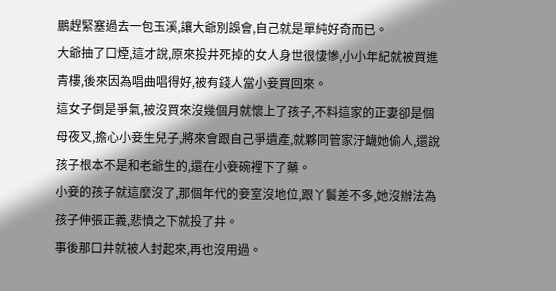鵬趕緊塞過去一包玉溪,讓大爺別誤會,自己就是單純好奇而已。
大爺抽了口煙,這才說,原來投井死掉的女人身世很悽慘,小小年紀就被買進青樓,後來因為唱曲唱得好,被有錢人當小妾買回來。
這女子倒是爭氣,被沒買來沒幾個月就懷上了孩子,不料這家的正妻卻是個母夜叉,擔心小妾生兒子,將來會跟自己爭遺產,就夥同管家汙衊她偷人,還說孩子根本不是和老爺生的,還在小妾碗裡下了藥。
小妾的孩子就這麼沒了,那個年代的妾室沒地位,跟丫鬟差不多,她沒辦法為孩子伸張正義,悲憤之下就投了井。
事後那口井就被人封起來,再也沒用過。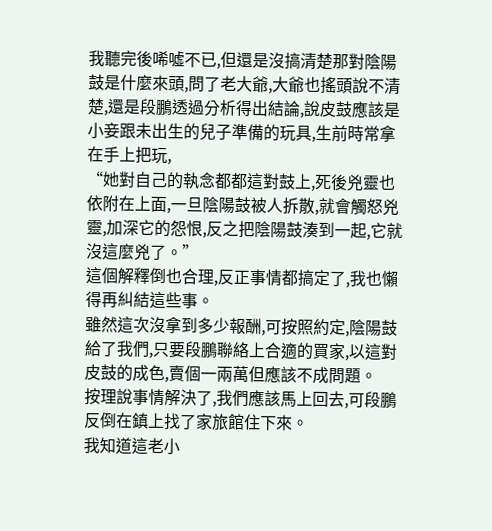我聽完後唏噓不已,但還是沒搞清楚那對陰陽鼓是什麼來頭,問了老大爺,大爺也搖頭說不清楚,還是段鵬透過分析得出結論,說皮鼓應該是小妾跟未出生的兒子準備的玩具,生前時常拿在手上把玩,
“她對自己的執念都都這對鼓上,死後兇靈也依附在上面,一旦陰陽鼓被人拆散,就會觸怒兇靈,加深它的怨恨,反之把陰陽鼓湊到一起,它就沒這麼兇了。”
這個解釋倒也合理,反正事情都搞定了,我也懶得再糾結這些事。
雖然這次沒拿到多少報酬,可按照約定,陰陽鼓給了我們,只要段鵬聯絡上合適的買家,以這對皮鼓的成色,賣個一兩萬但應該不成問題。
按理說事情解決了,我們應該馬上回去,可段鵬反倒在鎮上找了家旅館住下來。
我知道這老小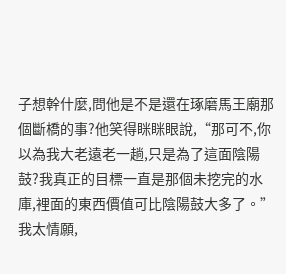子想幹什麼,問他是不是還在琢磨馬王廟那個斷橋的事?他笑得眯眯眼說,“那可不,你以為我大老遠老一趟,只是為了這面陰陽鼓?我真正的目標一直是那個未挖完的水庫,裡面的東西價值可比陰陽鼓大多了。”
我太情願,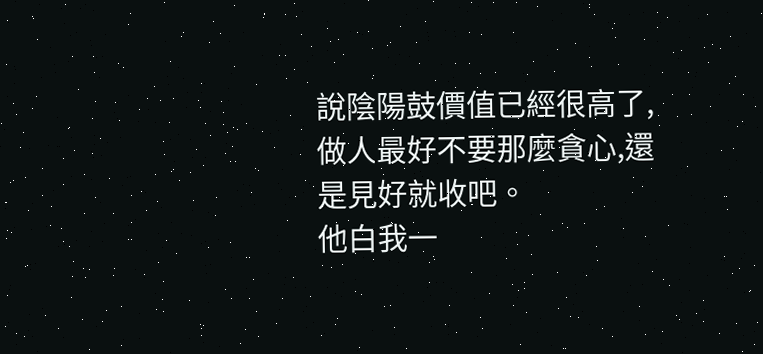說陰陽鼓價值已經很高了,做人最好不要那麼貪心,還是見好就收吧。
他白我一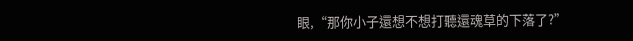眼,“那你小子還想不想打聽還魂草的下落了?”